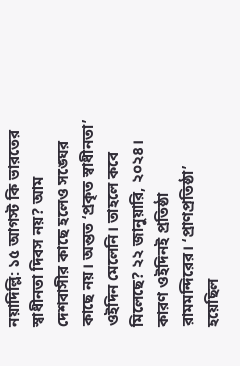নয়াদিল্লি: ১৫ আগস্ট কি ভারতের স্বাধীনতা দিবস নয়? আম দেশবাসীর কাছে হলেও সঙ্ঘের কাছে নয়। অন্তত ‘প্রকৃত স্বাধীনতা’ ওইদিন মেলেনি। তাহলে কবে মিলেছে? ২২ জানুয়ারি, ২০২৪। কারণ ওইদিনই প্রতিষ্ঠা রামমন্দিরের। ‘প্রাণপ্রতিষ্ঠা’ হয়েছিল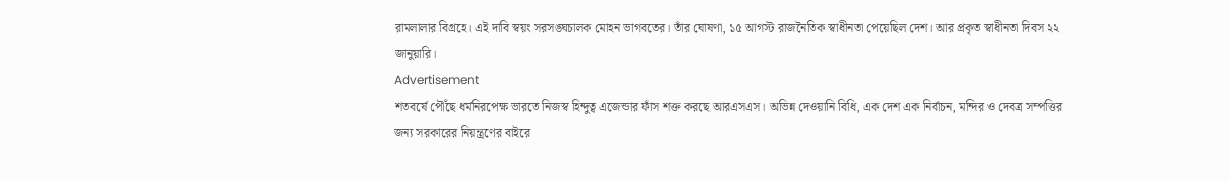রামলালার বিগ্রহে। এই দাবি স্বয়ং সরসঙ্ঘচালক মোহন ভাগবতের। তাঁর ঘোষণা, ১৫ আগস্ট রাজনৈতিক স্বাধীনতা পেয়েছিল দেশ। আর প্রকৃত স্বাধীনতা দিবস ২২ জানুয়ারি।
Advertisement
শতবর্ষে পৌঁছে ধর্মনিরপেক্ষ ভারতে নিজস্ব হিন্দুত্ব এজেন্ডার ফাঁস শক্ত করছে আরএসএস। অভিন্ন দেওয়ানি বিধি, এক দেশ এক নির্বাচন, মন্দির ও দেবত্র সম্পত্তির জন্য সরকারের নিয়ন্ত্রণের বাইরে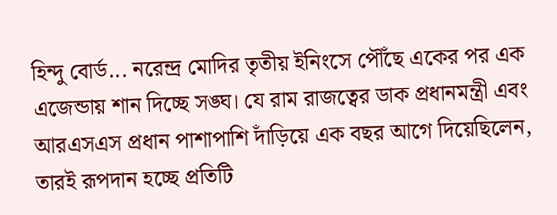হিন্দু বোর্ড... নরেন্দ্র মোদির তৃতীয় ইনিংসে পৌঁছে একের পর এক এজেন্ডায় শান দিচ্ছে সঙ্ঘ। যে রাম রাজত্বের ডাক প্রধানমন্ত্রী এবং আরএসএস প্রধান পাশাপাশি দাঁড়িয়ে এক বছর আগে দিয়েছিলেন, তারই রূপদান হচ্ছে প্রতিটি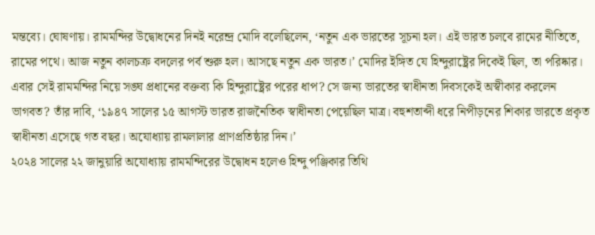মন্তব্যে। ঘোষণায়। রামমন্দির উদ্বোধনের দিনই নরেন্দ্র মোদি বলেছিলেন, ‘নতুন এক ভারতের সূচনা হল। এই ভারত চলবে রামের নীতিতে, রামের পথে। আজ নতুন কালচক্র বদলের পর্ব শুরু হল। আসছে নতুন এক ভারত।’ মোদির ইঙ্গিত যে হিন্দুরাষ্ট্রের দিকেই ছিল, তা পরিষ্কার। এবার সেই রামমন্দির নিয়ে সঙ্ঘ প্রধানের বক্তব্য কি হিন্দুরাষ্ট্রের পরের ধাপ? সে জন্য ভারতের স্বাধীনতা দিবসকেই অস্বীকার করলেন ভাগবত? তাঁর দাবি, ‘১৯৪৭ সালের ১৫ আগস্ট ভারত রাজনৈতিক স্বাধীনতা পেয়েছিল মাত্র। বহুশতাব্দী ধরে নিপীড়নের শিকার ভারতে প্রকৃত স্বাধীনতা এসেছে গত বছর। অযোধ্যায় রামলালার প্রাণপ্রতিষ্ঠার দিন।’
২০২৪ সালের ২২ জানুয়ারি অযোধ্যায় রামমন্দিরের উদ্বোধন হলেও হিন্দু পঞ্জিকার তিথি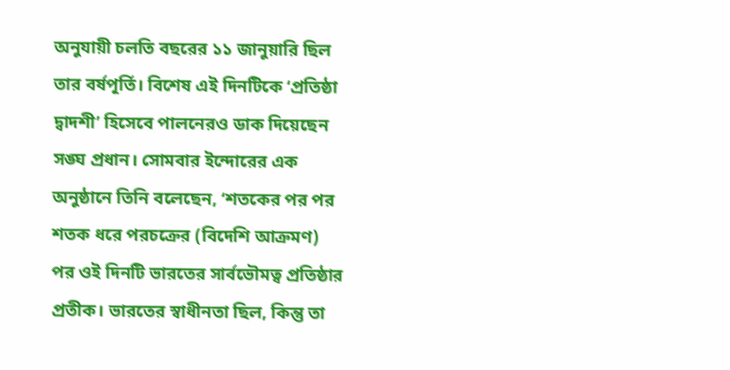অনুযায়ী চলতি বছরের ১১ জানুয়ারি ছিল তার বর্ষপূর্তি। বিশেষ এই দিনটিকে ‘প্রতিষ্ঠা দ্বাদশী’ হিসেবে পালনেরও ডাক দিয়েছেন সঙ্ঘ প্রধান। সোমবার ইন্দোরের এক অনুষ্ঠানে তিনি বলেছেন, ‘শতকের পর পর শতক ধরে পরচক্রের (বিদেশি আক্রমণ) পর ওই দিনটি ভারতের সার্বভৌমত্ব প্রতিষ্ঠার প্রতীক। ভারতের স্বাধীনতা ছিল, কিন্তু তা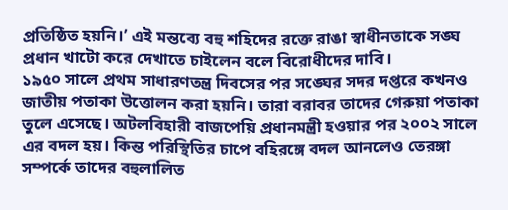প্রতিষ্ঠিত হয়নি।’ এই মন্তব্যে বহু শহিদের রক্তে রাঙা স্বাধীনতাকে সঙ্ঘ প্রধান খাটো করে দেখাতে চাইলেন বলে বিরোধীদের দাবি।
১৯৫০ সালে প্রথম সাধারণতন্ত্র দিবসের পর সঙ্ঘের সদর দপ্তরে কখনও জাতীয় পতাকা উত্তোলন করা হয়নি। তারা বরাবর তাদের গেরুয়া পতাকা তুলে এসেছে। অটলবিহারী বাজপেয়ি প্রধানমন্ত্রী হওয়ার পর ২০০২ সালে এর বদল হয়। কিন্ত পরিস্থিতির চাপে বহিরঙ্গে বদল আনলেও তেরঙ্গা সম্পর্কে তাদের বহুলালিত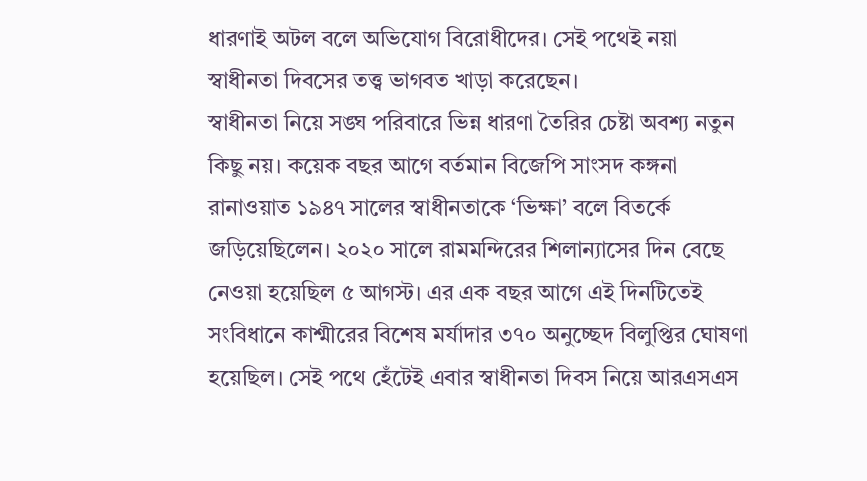ধারণাই অটল বলে অভিযোগ বিরোধীদের। সেই পথেই নয়া স্বাধীনতা দিবসের তত্ত্ব ভাগবত খাড়া করেছেন।
স্বাধীনতা নিয়ে সঙ্ঘ পরিবারে ভিন্ন ধারণা তৈরির চেষ্টা অবশ্য নতুন কিছু নয়। কয়েক বছর আগে বর্তমান বিজেপি সাংসদ কঙ্গনা রানাওয়াত ১৯৪৭ সালের স্বাধীনতাকে ‘ভিক্ষা’ বলে বিতর্কে জড়িয়েছিলেন। ২০২০ সালে রামমন্দিরের শিলান্যাসের দিন বেছে নেওয়া হয়েছিল ৫ আগস্ট। এর এক বছর আগে এই দিনটিতেই সংবিধানে কাশ্মীরের বিশেষ মর্যাদার ৩৭০ অনুচ্ছেদ বিলুপ্তির ঘোষণা হয়েছিল। সেই পথে হেঁটেই এবার স্বাধীনতা দিবস নিয়ে আরএসএস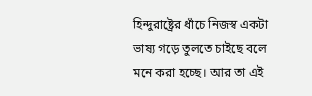হিন্দুরাষ্ট্রের ধাঁচে নিজস্ব একটা ভাষ্য গড়ে তুলতে চাইছে বলে মনে করা হচ্ছে। আর তা এই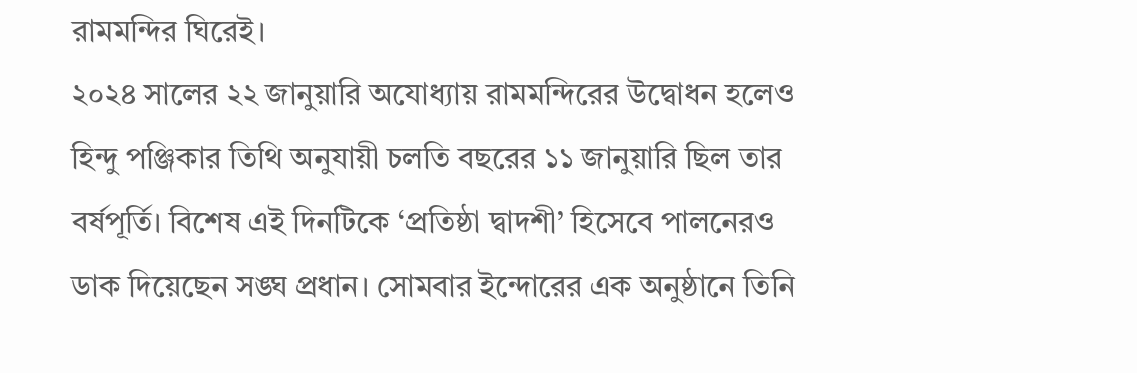রামমন্দির ঘিরেই।
২০২৪ সালের ২২ জানুয়ারি অযোধ্যায় রামমন্দিরের উদ্বোধন হলেও হিন্দু পঞ্জিকার তিথি অনুযায়ী চলতি বছরের ১১ জানুয়ারি ছিল তার বর্ষপূর্তি। বিশেষ এই দিনটিকে ‘প্রতিষ্ঠা দ্বাদশী’ হিসেবে পালনেরও ডাক দিয়েছেন সঙ্ঘ প্রধান। সোমবার ইন্দোরের এক অনুষ্ঠানে তিনি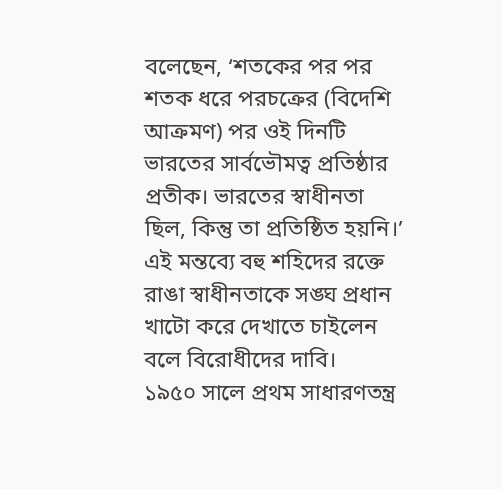বলেছেন, ‘শতকের পর পর শতক ধরে পরচক্রের (বিদেশি আক্রমণ) পর ওই দিনটি ভারতের সার্বভৌমত্ব প্রতিষ্ঠার প্রতীক। ভারতের স্বাধীনতা ছিল, কিন্তু তা প্রতিষ্ঠিত হয়নি।’ এই মন্তব্যে বহু শহিদের রক্তে রাঙা স্বাধীনতাকে সঙ্ঘ প্রধান খাটো করে দেখাতে চাইলেন বলে বিরোধীদের দাবি।
১৯৫০ সালে প্রথম সাধারণতন্ত্র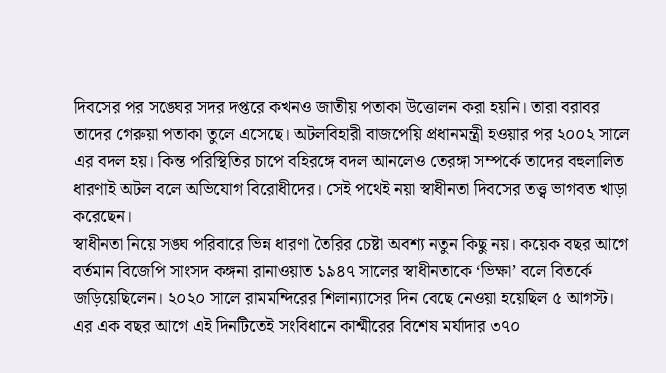দিবসের পর সঙ্ঘের সদর দপ্তরে কখনও জাতীয় পতাকা উত্তোলন করা হয়নি। তারা বরাবর তাদের গেরুয়া পতাকা তুলে এসেছে। অটলবিহারী বাজপেয়ি প্রধানমন্ত্রী হওয়ার পর ২০০২ সালে এর বদল হয়। কিন্ত পরিস্থিতির চাপে বহিরঙ্গে বদল আনলেও তেরঙ্গা সম্পর্কে তাদের বহুলালিত ধারণাই অটল বলে অভিযোগ বিরোধীদের। সেই পথেই নয়া স্বাধীনতা দিবসের তত্ত্ব ভাগবত খাড়া করেছেন।
স্বাধীনতা নিয়ে সঙ্ঘ পরিবারে ভিন্ন ধারণা তৈরির চেষ্টা অবশ্য নতুন কিছু নয়। কয়েক বছর আগে বর্তমান বিজেপি সাংসদ কঙ্গনা রানাওয়াত ১৯৪৭ সালের স্বাধীনতাকে ‘ভিক্ষা’ বলে বিতর্কে জড়িয়েছিলেন। ২০২০ সালে রামমন্দিরের শিলান্যাসের দিন বেছে নেওয়া হয়েছিল ৫ আগস্ট। এর এক বছর আগে এই দিনটিতেই সংবিধানে কাশ্মীরের বিশেষ মর্যাদার ৩৭০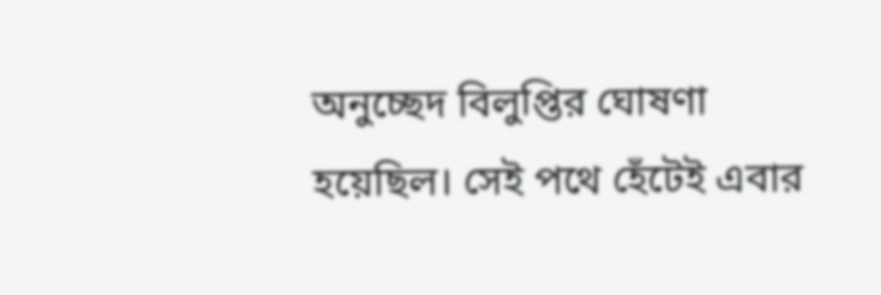অনুচ্ছেদ বিলুপ্তির ঘোষণা হয়েছিল। সেই পথে হেঁটেই এবার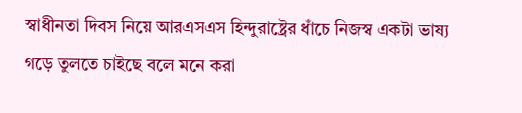স্বাধীনতা দিবস নিয়ে আরএসএস হিন্দুরাষ্ট্রের ধাঁচে নিজস্ব একটা ভাষ্য গড়ে তুলতে চাইছে বলে মনে করা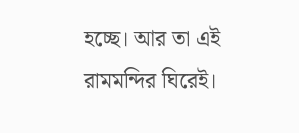হচ্ছে। আর তা এই রামমন্দির ঘিরেই।